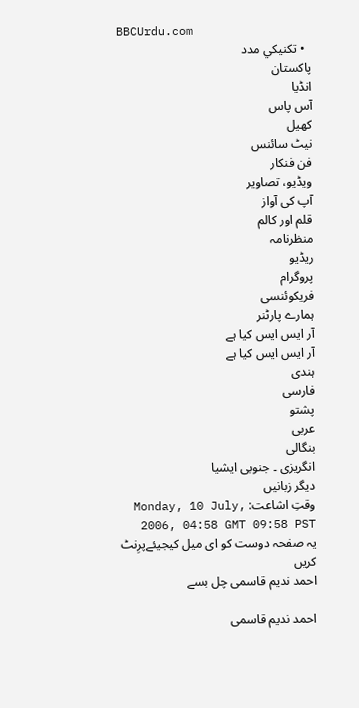BBCUrdu.com
  • تکنيکي مدد
پاکستان
انڈیا
آس پاس
کھیل
نیٹ سائنس
فن فنکار
ویڈیو، تصاویر
آپ کی آواز
قلم اور کالم
منظرنامہ
ریڈیو
پروگرام
فریکوئنسی
ہمارے پارٹنر
آر ایس ایس کیا ہے
آر ایس ایس کیا ہے
ہندی
فارسی
پشتو
عربی
بنگالی
انگریزی ۔ جنوبی ایشیا
دیگر زبانیں
وقتِ اشاعت: Monday, 10 July, 2006, 04:58 GMT 09:58 PST
یہ صفحہ دوست کو ای میل کیجیئےپرِنٹ کریں
احمد ندیم قاسمی چل بسے

احمد ندیم قاسمی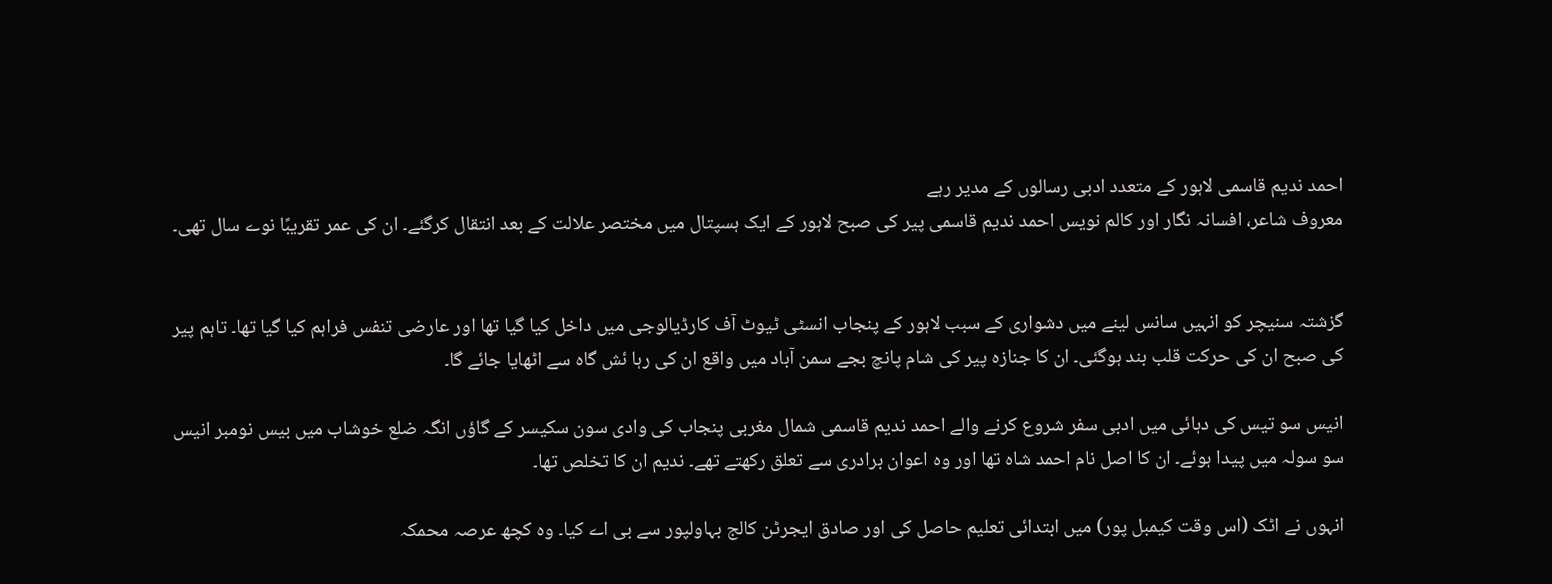احمد ندیم قاسمی لاہور کے متعدد ادبی رسالوں کے مدیر رہے
معروف شاعر، افسانہ نگار اور کالم نویس احمد ندیم قاسمی پیر کی صبح لاہور کے ایک ہسپتال میں مختصر علالت کے بعد انتقال کرگئے۔ ان کی عمر تقریبًا نوے سال تھی۔


گزشتہ سنیچر کو انہیں سانس لینے میں دشواری کے سبب لاہور کے پنجاب انسٹی ٹیوٹ آف کارڈیالوجی میں داخل کیا گیا تھا اور عارضی تنفس فراہم کیا گیا تھا۔ تاہم پیر کی صبح ان کی حرکت قلب بند ہوگئی۔ ان کا جنازہ پیر کی شام پانچ بجے سمن آباد میں واقع ان کی رہا ئش گاہ سے اٹھایا جائے گا۔

انیس سو تیس کی دہائی میں ادبی سفر شروع کرنے والے احمد ندیم قاسمی شمال مغربی پنجاب کی وادی سون سکیسر کے گاؤں انگہ ضلع خوشاب میں بیس نومبر انیس سو سولہ میں پیدا ہوئے۔ ان کا اصل نام احمد شاہ تھا اور وہ اعوان برادری سے تعلق رکھتے تھے۔ ندیم ان کا تخلص تھا۔

انہوں نے اٹک (اس وقت کیمبل پور) میں ابتدائی تعلیم حاصل کی اور صادق ایجرٹن کالج بہاولپور سے بی اے کیا۔ وہ کچھ عرصہ محمکہ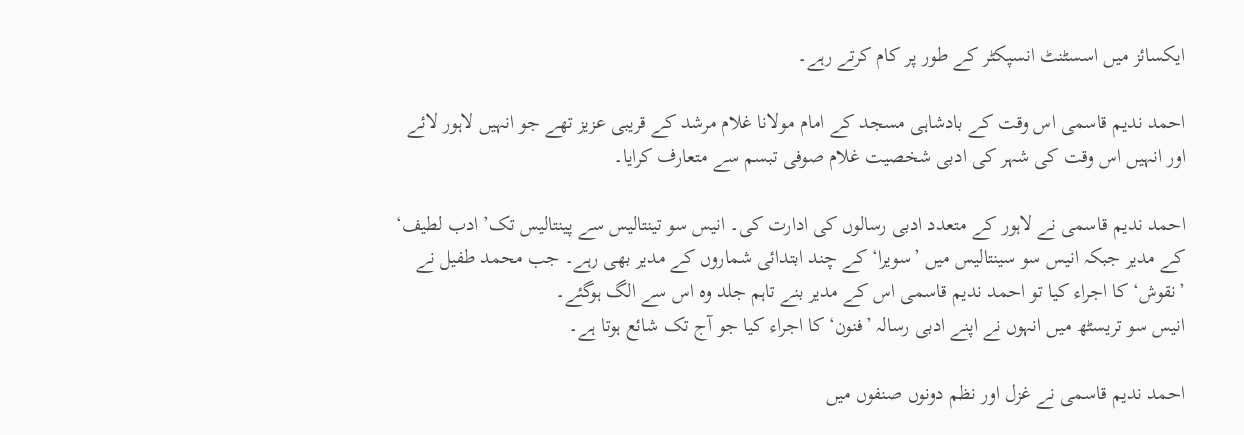ایکسائز میں اسسٹنٹ انسپکٹر کے طور پر کام کرتے رہے۔

احمد ندیم قاسمی اس وقت کے بادشاہی مسجد کے امام مولانا غلام مرشد کے قریبی عزیز تھے جو انہیں لاہور لائے اور انہیں اس وقت کی شہر کی ادبی شخصیت غلام صوفی تبسم سے متعارف کرایا۔

احمد ندیم قاسمی نے لاہور کے متعدد ادبی رسالوں کی ادارت کی۔ انیس سو تینتالیس سے پینتالیس تک’ ادب لطیف‘ کے مدیر جبکہ انیس سو سینتالیس میں ’سویرا‘ کے چند ابتدائی شماروں کے مدیر بھی رہے۔ جب محمد طفیل نے ’نقوش‘ کا اجراء کیا تو احمد ندیم قاسمی اس کے مدیر بنے تاہم جلد وہ اس سے الگ ہوگئے۔
انیس سو تریسٹھ میں انہوں نے اپنے ادبی رسالہ ’فنون‘ کا اجراء کیا جو آج تک شائع ہوتا ہے۔

احمد ندیم قاسمی نے غزل اور نظم دونوں صنفوں میں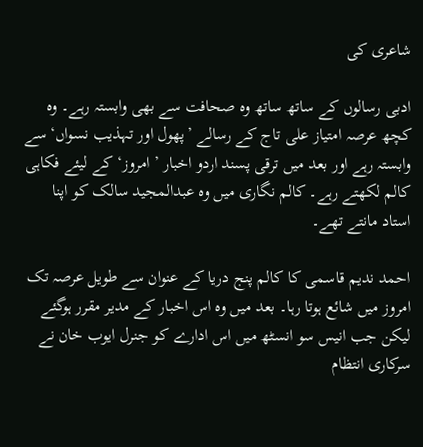شاعری کی

ادبی رسالوں کے ساتھ ساتھ وہ صحافت سے بھی وابستہ رہے۔ وہ کچھ عرصہ امتیاز علی تاج کے رسالے ’پھول اور تہذیب نسواں‘ سے وابستہ رہے اور بعد میں ترقی پسند اردو اخبار ’امروز‘ کے لیئے فکاہی کالم لکھتے رہے۔ کالم نگاری میں وہ عبدالمجید سالک کو اپنا استاد مانتے تھے۔

احمد ندیم قاسمی کا کالم پنج دریا کے عنوان سے طویل عرصہ تک امروز میں شائع ہوتا رہا۔ بعد میں وہ اس اخبار کے مدیر مقرر ہوگئے لیکن جب انیس سو انسٹھ میں اس ادارے کو جنرل ایوب خان نے سرکاری انتظام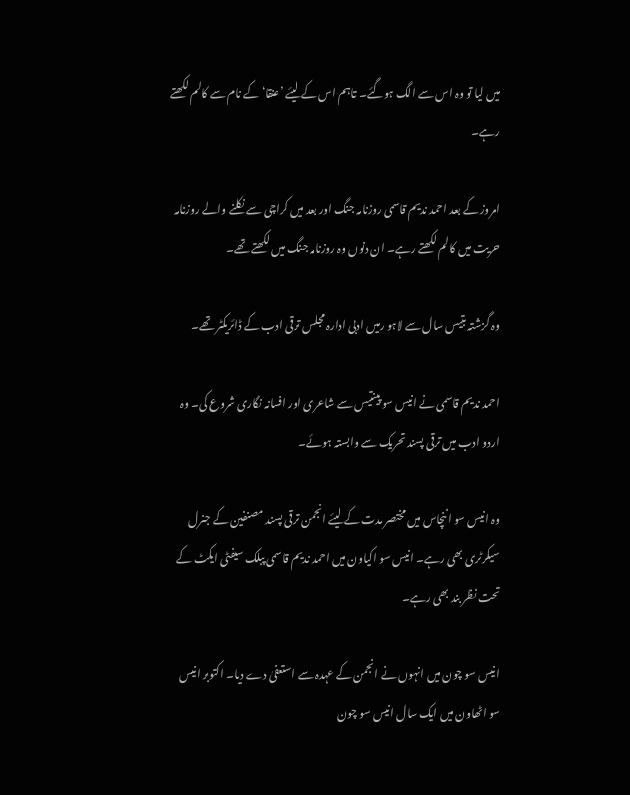میں لیا تو وہ اس سے الگ ہوگئے۔ تاہم اس کے لیئے ’عنقا‘ کے نام سے کالم لکھتے رہے۔

امروز کے بعد احمد ندیم قاسمی روزنامہ جنگ اور بعد میں کراچی سے نکلنے والے روزنامہ حریت میں کالم لکھتے رہے۔ ان دنوں وہ روزنامہ جنگ میں لکھتے تھے۔

وہ گزشتہ بتیس سال سے لاہو رمیں ادبی ادارہ مجلس ترقی ادب کے ڈائریکٹر تھے۔

احمد ندیم قاسمی نے انیس سو پینتیس سے شاعری اور افسانہ نگاری شروع کی۔ وہ اردو ادب میں ترقی پسند تحریک سے وابستہ ہوئے۔

وہ انیس سو اننچاس میں مختصر مدت کے لیئے انجمن ترقی پسند مصنفین کے جنرل سیکرٹری بھی رہے۔ انیس سو اکیاون میں احمد ندیم قاسمی پبلک سیفٹی ایکٹ کے تحت نظر بند بھی رہے۔

انیس سو چون میں انہوں نے انجمن کے عہدہ سے استعفیٰ دے دیا۔ اکتوبر انیس سو اٹھاون میں ایک سال انیس سو چون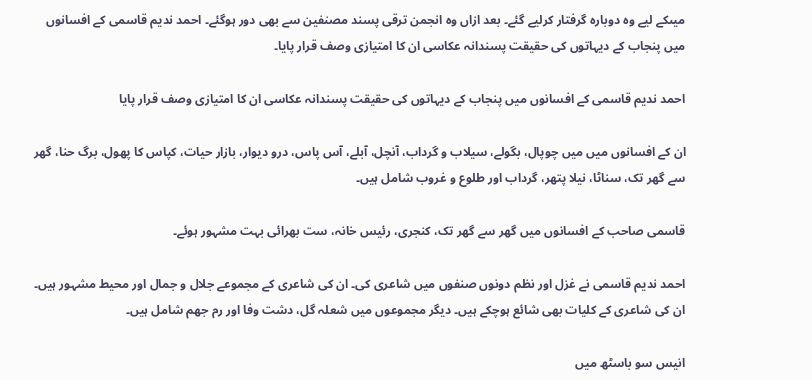میںکے لیے وہ دوبارہ گرفتار کرلیے گئے۔ بعد ازاں وہ انجمن ترقی پسند مصنفین سے بھی دور ہوگئے۔ احمد ندیم قاسمی کے افسانوں میں پنجاب کے دیہاتوں کی حقیقت پسندانہ عکاسی ان کا امتیازی وصف قرار پایا۔

احمد ندیم قاسمی کے افسانوں میں پنجاب کے دیہاتوں کی حقیقت پسندانہ عکاسی ان کا امتیازی وصف قرار پایا

ان کے افسانوں میں میں چوپال، بگولے، سیلاب و گرداب، آنچل، آبلے، آس پاس، درو دیوار، بازار حیات، کپاس کا پھول، برگ حنا، گھر سے گھر تک، سناٹا، نیلا پتھر، گرداب اور طلوع و غروب شامل ہیں۔

قاسمی صاحب کے افسانوں میں گھر سے گھر تک، کنجری، رئیس خانہ، ست بھرائی بہت مشہور ہوئے۔

احمد ندیم قاسمی نے غزل اور نظم دونوں صنفوں میں شاعری کی۔ ان کی شاعری کے مجموعے جلال و جمال اور محیط مشہور ہیں۔ ان کی شاعری کے کلیات بھی شائع ہوچکے ہیں۔ دیگر مجموعوں میں شعلہ گل، دشت وفا اور رم جھم شامل ہیں۔

انیس سو باسٹھ میں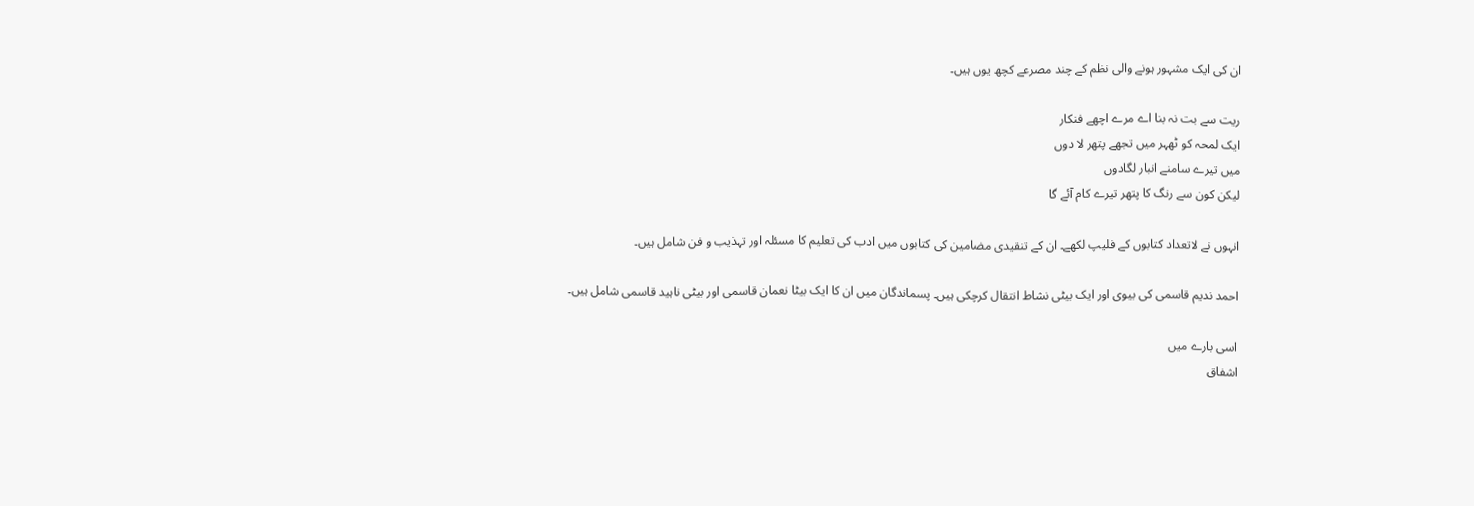ان کی ایک مشہور ہونے والی نظم کے چند مصرعے کچھ یوں ہیں۔

ریت سے بت نہ بنا اے مرے اچھے فنکار
ایک لمحہ کو ٹھہر میں تجھے پتھر لا دوں
میں تیرے سامنے انبار لگادوں
لیکن کون سے رنگ کا پتھر تیرے کام آئے گا

انہوں نے لاتعداد کتابوں کے فلیپ لکھے۔ ان کے تنقیدی مضامین کی کتابوں میں ادب کی تعلیم کا مسئلہ اور تہذیب و فن شامل ہیں۔

احمد ندیم قاسمی کی بیوی اور ایک بیٹی نشاط انتقال کرچکی ہیں۔ پسماندگان میں ان کا ایک بیٹا نعمان قاسمی اور بیٹی ناہید قاسمی شامل ہیں۔

اسی بارے میں
اشفاق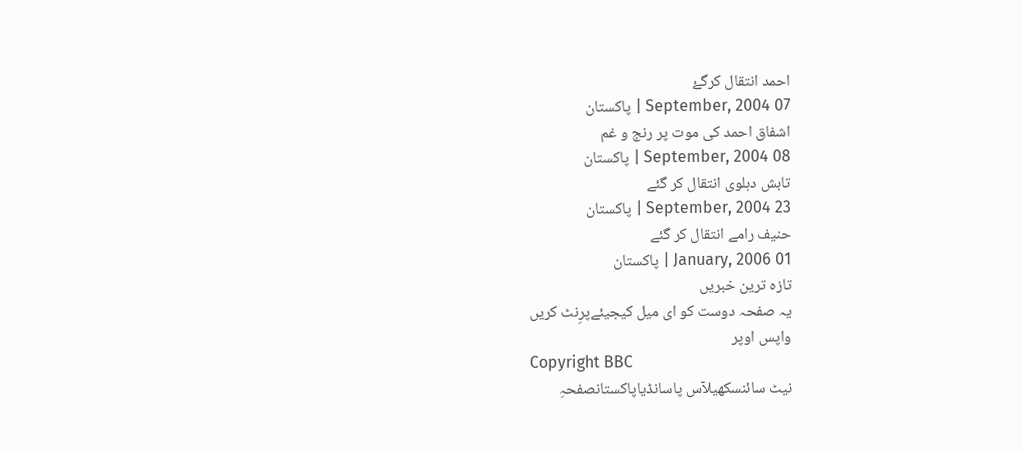احمد انتقال کرگۓ
07 September, 2004 | پاکستان
اشفاق احمد کی موت پر رنج و غم
08 September, 2004 | پاکستان
تابش دہلوی انتقال کر گئے
23 September, 2004 | پاکستان
حنیف رامے انتقال کر گئے
01 January, 2006 | پاکستان
تازہ ترین خبریں
یہ صفحہ دوست کو ای میل کیجیئےپرِنٹ کریں
واپس اوپر
Copyright BBC
نیٹ سائنسکھیلآس پاسانڈیاپاکستانصفحہِ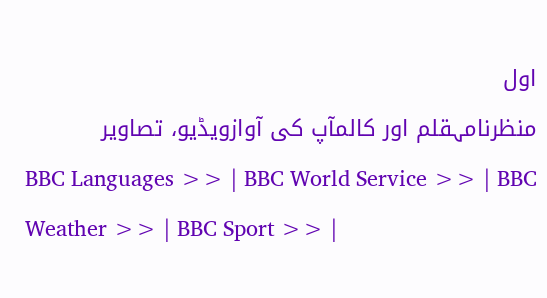اول
منظرنامہقلم اور کالمآپ کی آوازویڈیو، تصاویر
BBC Languages >> | BBC World Service >> | BBC Weather >> | BBC Sport >> |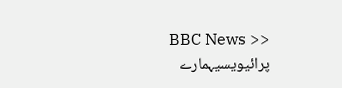BBC News >>
پرائیویسیہمارے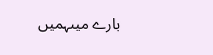بارے میںہمیں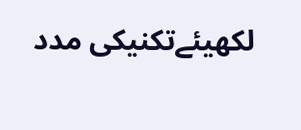لکھیئےتکنیکی مدد